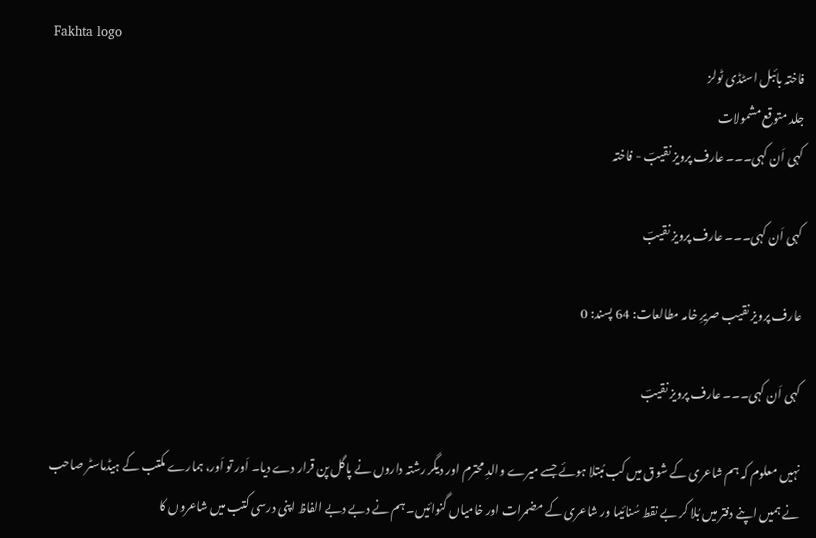Fakhta logo
فاختہ بائبل اسٹڈی ٹولز
جلد متوقع مشمولات
کہی اَن کہی۔۔۔ عارف پرویز نقیبؔ - فاختہ

کہی اَن کہی۔۔۔ عارف پرویز نقیبؔ

عارف پرویز نقیب صریرِ خامہ مطالعات: 64 پسند: 0

کہی اَن کہی۔۔۔ عارف پرویز نقیبؔ

نہیں معلوم کہ ہم شاعری کے شوق میں کب مُبتلا ہوئے جسے میرے والدِ محترم اور دیگر رشتہ داروں نے پاگل پن قرار دے دیا۔ اَور تو اَور، ہمارے مکتب کے ہیڈماسٹر صاحب نے ہمیں اپنے دفتر میں بُلا کر بے نقط سُنائیںا ور شاعری کے مضمرات اور خامیاں گنوائیں۔ ہم نے دبے دبے الفاظ اپنی درسی کتب میں شاعروں کا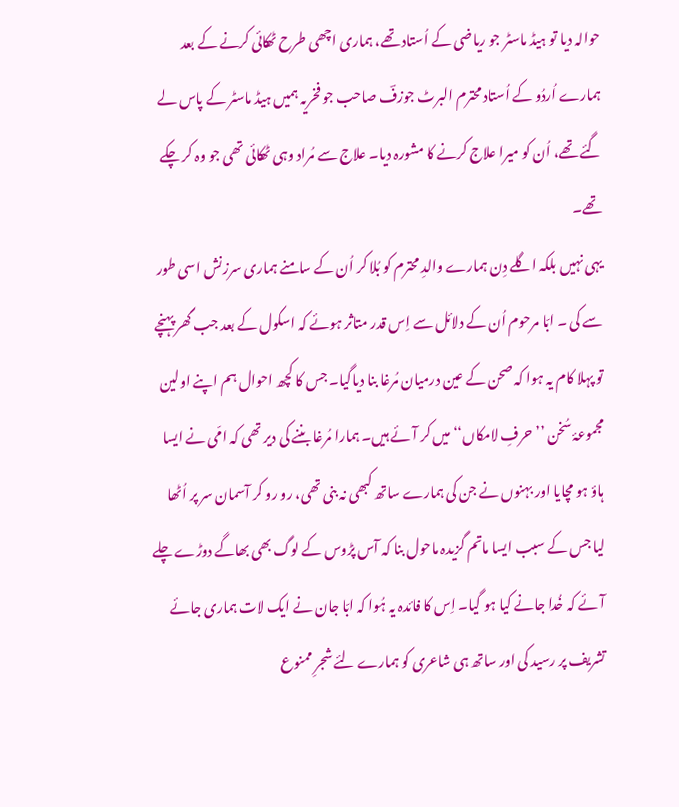حوالہ دیا تو ہیڈ ماسٹر جو ریاضی کے اُستاد تھے، ہماری اچھی طرح ٹھکائی کرنے کے بعد ہمارے اُردُو کے اُستاد محترم البرٹ جوزفؔ صاحب جو فخریہ ہمیں ہیڈ ماسٹر کے پاس لے گئے تھے، اُن کو میرا علاج کرنے کا مشورہ دیا۔ علاج سے مُراد وہی ٹھکائی تھی جو وہ کر چکے تھے۔
یہی نہیں بلکہ اگلے دِن ہمارے والدِ محترم کو بُلا کر اُن کے سامنے ہماری سرزنش اسی طور سے کی ۔ ابّا مرحوم اُن کے دلائل سے اِس قدر متاثر ہوئے کہ اسکول کے بعد جب گھر پہنچے تو پہلا کام یہ ہوا کہ صحن کے عین درمیان مُرغا بنا دیاگیا۔ جس کا کچھ احوال ہم اپنے اولین مجموعۂ سُخن ’’حرفِ لامکاں‘‘ میں کر آئے ہیں۔ ہمارا مُرغا بننے کی دیر تھی کہ امّی نے ایسا ہاؤ ہو مچایا اور بہنوں نے جن کی ہمارے ساتھ کبھی نہ بنی تھی، رو رو کر آسمان سر پر اُٹھا لیا جس کے سبب ایسا ماتم گزیدہ ماحول بنا کہ آس پڑوس کے لوگ بھی بھاگے دوڑے چلے آئے کہ خُدا جانے کیا ہو گیا۔ اِس کا فائدہ یہ ہُوا کہ ابّا جان نے ایک لات ہماری جائے تشریف پر رسید کی اور ساتھ ہی شاعری کو ہمارے لئے شجرِ ممنوع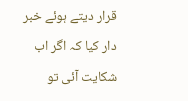قرار دیتے ہوئے خبر دار کیا کہ اگر اب شکایت آئی تو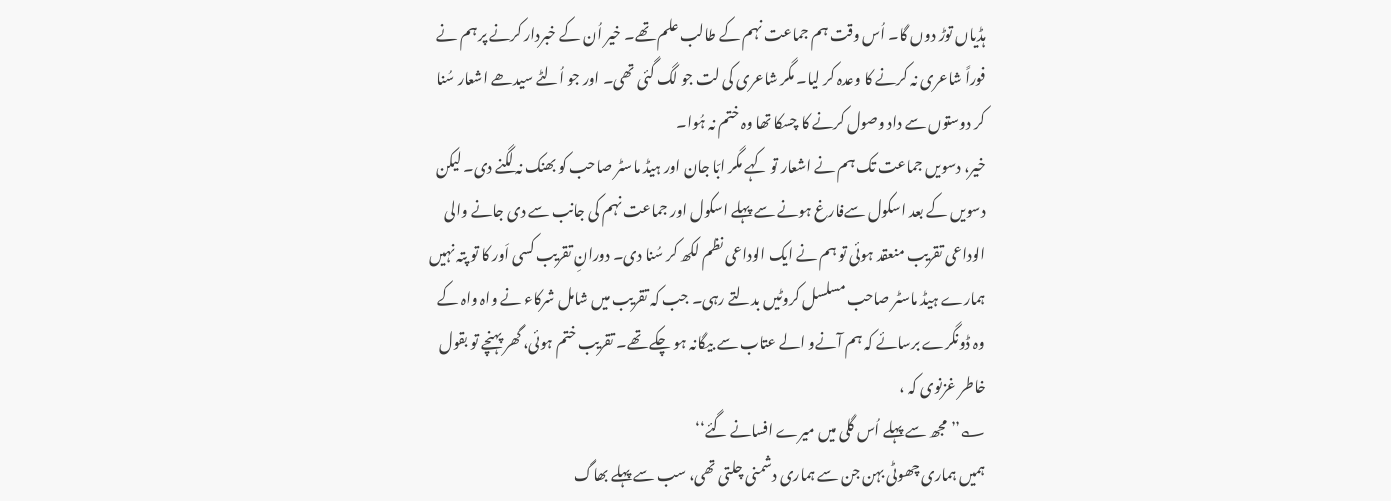ہڈیاں توڑ دوں گا۔ اُس وقت ہم جماعت نہم کے طالب علم تھے۔ خیر اُن کے خبردار کرنے پر ہم نے فوراً شاعری نہ کرنے کا وعدہ کر لیا۔ مگر شاعری کی لت جو لگ گئی تھی۔ اور جو اُلٹے سیدھے اشعار سُنا کر دوستوں سے داد وصول کرنے کا چسکا تھا وہ ختم نہ ہُوا۔
خیر، دسویں جماعت تک ہم نے اشعار تو کہے مگر ابّا جان اور ہیڈ ماسٹر صاحب کو بھنک نہ لگنے دی۔ لیکن دسویں کے بعد اسکول سےفارغ ہونے سے پہلے اسکول اور جماعت نہم کی جانب سے دی جانے والی الوداعی تقریب منعقد ہوئی تو ہم نے ایک الوداعی نظم لکھ کر سُنا دی۔ دورانِ تقریب کسی اَور کا تو پتہ نہیں ہمارے ہیڈ ماسٹر صاحب مسلسل کروٹیں بدلتے رہی۔ جب کہ تقریب میں شامل شرکاء نے واہ واہ کے وہ ڈونگرے برسائے کہ ہم آنےو الے عتاب سے بیگانہ ہو چکے تھے۔ تقریب ختم ہوئی، گھر پہنچے تو بقول خاطر غزنوی کہ ،
؎’’مجھ سے پہلے اُس گلی میں میرے افسانے گئے‘‘
ہمیں ہماری چھوٹی بہن جن سے ہماری دشمنی چلتی تھی، سب سے پہلے بھاگ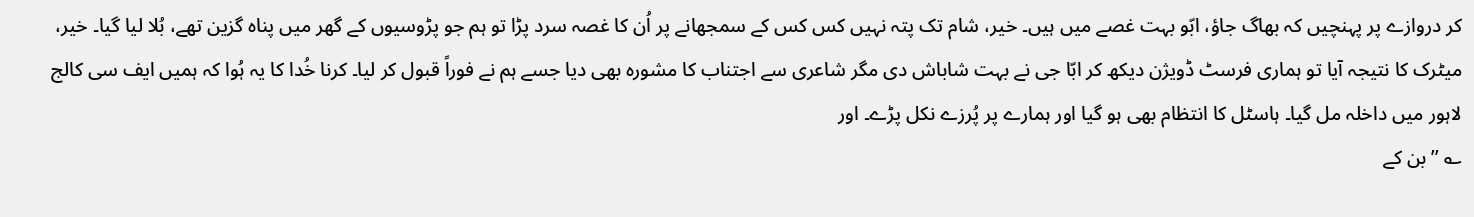کر دروازے پر پہنچیں کہ بھاگ جاؤ، ابّو بہت غصے میں ہیں۔ خیر، شام تک پتہ نہیں کس کس کے سمجھانے پر اُن کا غصہ سرد پڑا تو ہم جو پڑوسیوں کے گھر میں پناہ گزین تھے، بُلا لیا گیا۔ خیر، میٹرک کا نتیجہ آیا تو ہماری فرسٹ ڈویژن دیکھ کر ابّا جی نے بہت شاباش دی مگر شاعری سے اجتناب کا مشورہ بھی دیا جسے ہم نے فوراً قبول کر لیا۔ کرنا خُدا کا یہ ہُوا کہ ہمیں ایف سی کالج لاہور میں داخلہ مل گیا۔ ہاسٹل کا انتظام بھی ہو گیا اور ہمارے پر پُرزے نکل پڑے۔ اور
؎ ’’بن کے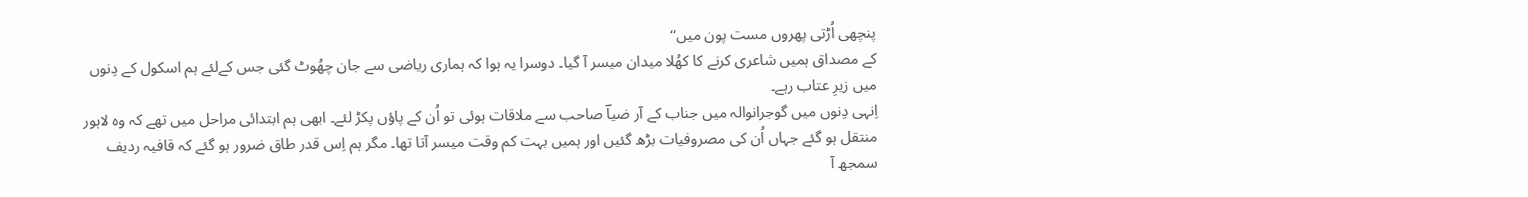پنچھی اُڑتی پھروں مست پون میں‘‘
کے مصداق ہمیں شاعری کرنے کا کھُلا میدان میسر آ گیا۔ دوسرا یہ ہوا کہ ہماری ریاضی سے جان چھُوٹ گئی جس کےلئے ہم اسکول کے دِنوں میں زیرِ عتاب رہے۔
اِنہی دِنوں میں گوجرانوالہ میں جناب کے آر ضیاؔ صاحب سے ملاقات ہوئی تو اُن کے پاؤں پکڑ لئے۔ ابھی ہم ابتدائی مراحل میں تھے کہ وہ لاہور منتقل ہو گئے جہاں اُن کی مصروفیات بڑھ گئیں اور ہمیں بہت کم وقت میسر آتا تھا۔ مگر ہم اِس قدر طاق ضرور ہو گئے کہ قافیہ ردیف سمجھ آ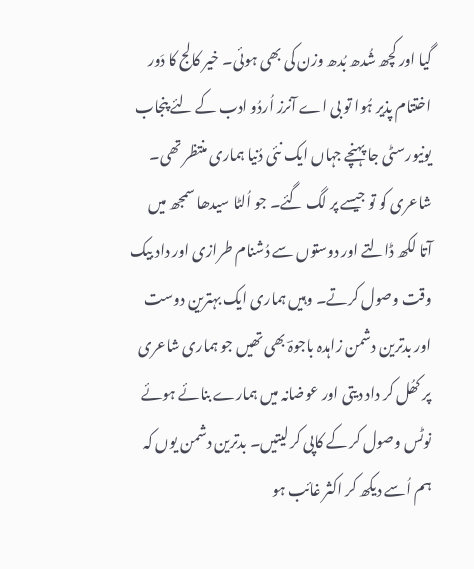گیا اور کچھ شُدھ بُدھ وزن کی بھی ہوئی۔ خیر کالج کا دَور اختتام پذیر ہُوا تو بی اے آنرز اُردُو ادب کے لئے پنجاب یونیورسٹی جا پہنچے جہاں ایک نئی دُنیا ہماری منتظر تھی۔
شاعری کو تو جیسے پر لگ گئے۔ جو اُلٹا سیدھا سمجھ میں آتا لکھ ڈالتے اور دوستوں سے دُشنام طرازی اور داد بیک وقت وصول کرتے۔ وہیں ہماری ایک بہترین دوست اور بدترین دشمن زاہدہ باجوہؔ بھی تھیں جو ہماری شاعری پر کھُل کر داد دیتی اور عوضانہ میں ہمارے بنائے ہوئے نوٹس وصول کر کے کاپی کر لیتیں۔ بدترین دشمن یوں کہ ہم اُسے دیکھ کر اکثر غائب ہو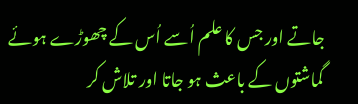جاتے اور جس کا علم اُسے اُس کے چھوڑے ہوئے گماشتوں کے باعث ہو جاتا اور تلاش کر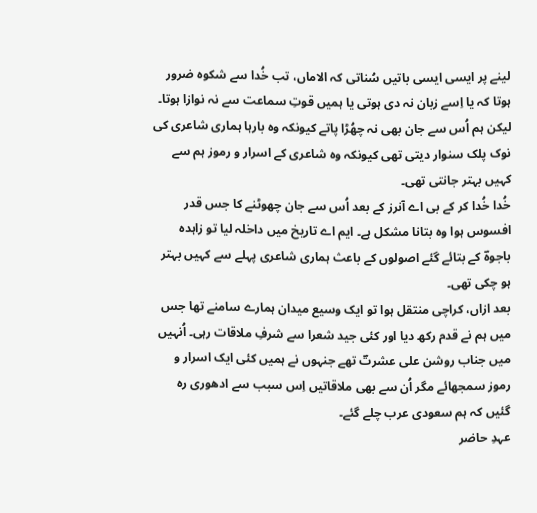لینے پر ایسی ایسی باتیں سُناتی کہ الاماں، تب خُدا سے شکوہ ضرور ہوتا کہ یا اِسے زبان نہ دی ہوتی یا ہمیں قوتِ سماعت سے نہ نوازا ہوتا۔ لیکن ہم اُس سے جان بھی نہ چھُڑا پاتے کیونکہ وہ بارہا ہماری شاعری کی نوک پلک سنوار دیتی تھی کیونکہ وہ شاعری کے اسرار و رموز ہم سے کہیں بہتر جانتی تھی۔
خُدا خُدا کر کے بی اے آنرز کے بعد اُس سے جان چھوٹنے کا جس قدر افسوس ہوا وہ بتانا مشکل ہے۔ ایم اے تاریخ میں داخلہ لیا تو زاہدہ باجوہؔ کے بتائے گئے اصولوں کے باعث ہماری شاعری پہلے سے کہیں بہتر ہو چکی تھی۔
بعد ازاں، کراچی منتقل ہوا تو ایک وسیع میدان ہمارے سامنے تھا جس میں ہم نے قدم رکھ دیا اور کئی جید شعرا سے شرفِ ملاقات رہی۔ اُنہیں میں جناب روشن علی عشرتؔ تھے جنہوں نے ہمیں کئی ایک اسرار و رموز سمجھائے مگر اُن سے بھی ملاقاتیں اِس سبب سے ادھوری رہ گئیں کہ ہم سعودی عرب چلے گئے۔
عہدِ حاضر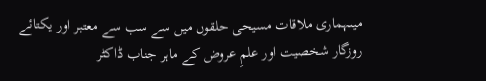میںہماری ملاقات مسیحی حلقوں میں سے سب سے معتبر اور یکتائے روزگار شخصیت اور علمِ عروض کے ماہر جناب ڈاکٹر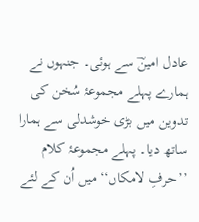عادل امینؔ سے ہوئی۔ جنہوں نے ہمارے پہلے مجموعۂ سُخن کی تدوین میں بڑی خوشدلی سے ہمارا ساتھ دیا۔ پہلے مجموعۂ کلام ’’حرفِ لامکاں‘‘ میں اُن کے لئے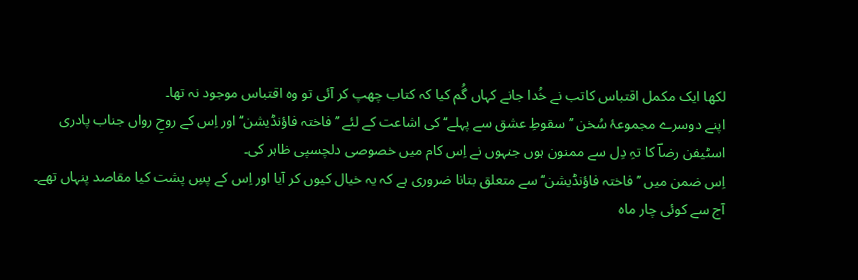لکھا ایک مکمل اقتباس کاتب نے خُدا جانے کہاں گُم کیا کہ کتاب چھپ کر آئی تو وہ اقتباس موجود نہ تھا۔
اپنے دوسرے مجموعۂ سُخن ’’سقوطِ عشق سے پہلے‘‘ کی اشاعت کے لئے ’’فاختہ فاؤنڈیشن‘‘ اور اِس کے روحِ رواں جناب پادری اسٹیفن رضاؔ کا تہِ دِل سے ممنون ہوں جنہوں نے اِس کام میں خصوصی دلچسپی ظاہر کی۔
اِس ضمن میں ’’فاختہ فاؤنڈیشن‘‘ سے متعلق بتانا ضروری ہے کہ یہ خیال کیوں کر آیا اور اِس کے پسِ پشت کیا مقاصد پنہاں تھے۔
آج سے کوئی چار ماہ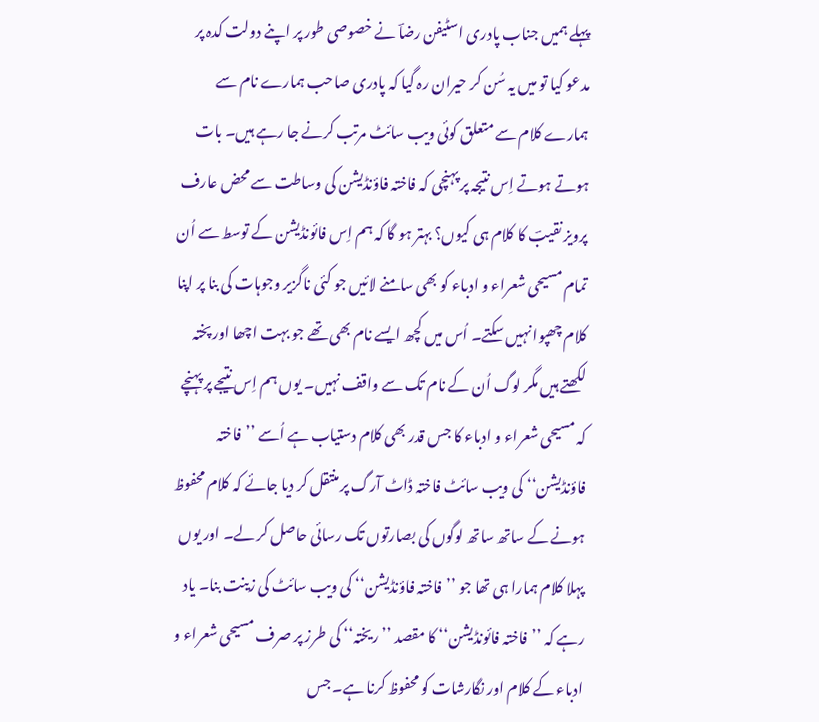پہلے ہمیں جناب پادری اسٹیفن رضاؔ نے خصوصی طور پر اپنے دولت کدہ پر مدعو کیا تو میں یہ سُن کر حیران رہ گیا کہ پادری صاحب ہمارے نام سے ہمارے کلام سے متعلق کوئی ویب سائٹ مرتب کرنے جا رہے ہیں۔ بات ہوتے ہوتے اِس نتیجہ پر پہنچی کہ فاختہ فاؤنڈیشن کی وساطت سے محض عارف پرویز نقیبؔ کا کلام ہی کیوں؟ بہتر ہو گا کہ ہم اِس فائونڈیشن کے توسط سے اُن تمام مسیحی شعراء و ادباء کو بھی سامنے لائیں جو کئی ناگزیر وجوہات کی بنا پر اپنا کلام چھپوا نہیں سکتے۔ اُس میں کچھ ایسے نام بھی تھے جو بہت اچھا اور پختہ لکھتے ہیں مگر لوگ اُن کے نام تک سے واقف نہیں۔ یوں ہم اِس نتیجے پر پہنچے کہ مسیحی شعراء و ادباء کا جس قدر بھی کلام دستیاب ہے اُسے ’’فاختہ فاؤنڈیشن‘‘ کی ویب سائٹ فاختہ ڈاٹ آرگ پر منتقل کر دیا جائے کہ کلام محفوظ ہونے کے ساتھ ساتھ لوگوں کی بصارتوں تک رسائی حاصل کر لے۔ اور یوں پہلا کلام ہمارا ہی تھا جو ’’فاختہ فاؤنڈیشن‘‘ کی ویب سائٹ کی زینت بنا۔ یاد رہے کہ ’’فاختہ فائونڈیشن‘‘ کا مقصد ’’ریختہ‘‘ کی طرز پر صرف مسیحی شعراء و ادباء کے کلام اور نگارشات کو محفوظ کرنا ہے۔ جس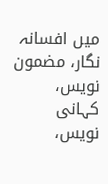میں افسانہ نگار، مضمون نویس، کہانی نویس،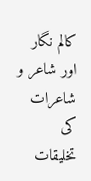کالم نگار اور شاعر و شاعرات کی تخلیقات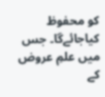کو محفوظ کیاجائےگا۔ جس میں علمِ عروض کے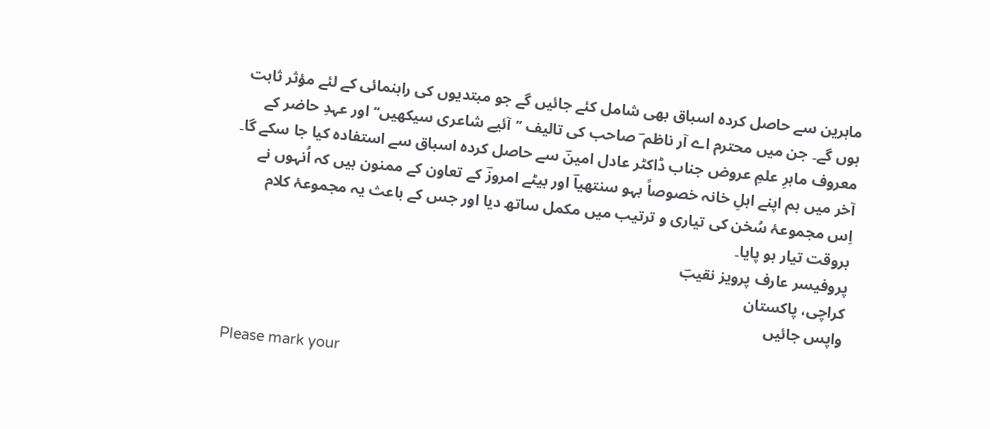ماہرین سے حاصل کردہ اسباق بھی شامل کئے جائیں گے جو مبتدیوں کی راہنمائی کے لئے مؤثر ثابت ہوں گے۔ جن میں محترم اے آر ناظم ؔ صاحب کی تالیف ’’آئیے شاعری سیکھیں‘‘ اور عہدِ حاضر کے معروف ماہرِ علمِ عروض جناب ڈاکٹر عادل امینؔ سے حاصل کردہ اسباق سے استفادہ کیا جا سکے گا۔
آخر میں ہم اپنے اہلِ خانہ خصوصاً بہو سنتھیاؔ اور بیٹے امروزؔ کے تعاون کے ممنون ہیں کہ اُنہوں نے اِس مجموعۂ سُخن کی تیاری و ترتیب میں مکمل ساتھ دیا اور جس کے باعث یہ مجموعۂ کلام بروقت تیار ہو پایا۔
پروفیسر عارف پرویز نقیبؔ
کراچی، پاکستان
واپس جائیں

Please mark your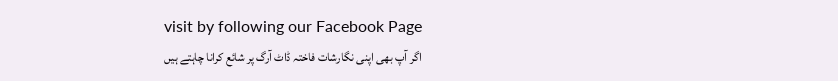visit by following our Facebook Page
اگر آپ بھی اپنی نگارشات فاختہ ڈاٹ آرگ پر شائع کرانا چاہتے ہیں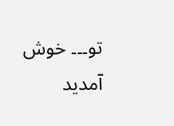تو۔۔۔ خوش آمدید